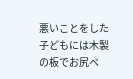悪いことをした子どもには木製の板でお尻ペ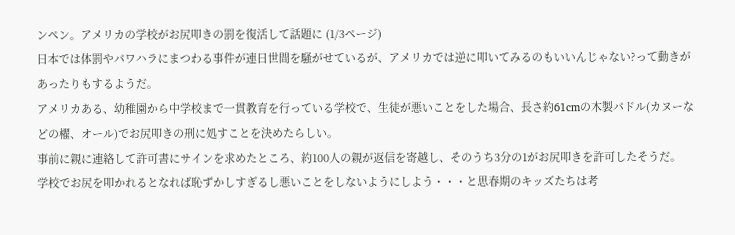ンペン。アメリカの学校がお尻叩きの罰を復活して話題に (1/3ページ)
日本では体罰やパワハラにまつわる事件が連日世間を騒がせているが、アメリカでは逆に叩いてみるのもいいんじゃない?って動きがあったりもするようだ。
アメリカある、幼稚園から中学校まで一貫教育を行っている学校で、生徒が悪いことをした場合、長さ約61cmの木製パドル(カヌーなどの櫂、オール)でお尻叩きの刑に処すことを決めたらしい。
事前に親に連絡して許可書にサインを求めたところ、約100人の親が返信を寄越し、そのうち3分の1がお尻叩きを許可したそうだ。
学校でお尻を叩かれるとなれば恥ずかしすぎるし悪いことをしないようにしよう・・・と思春期のキッズたちは考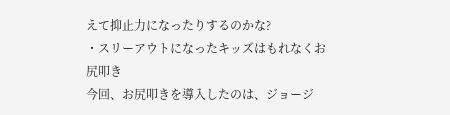えて抑止力になったりするのかな?
・スリーアウトになったキッズはもれなくお尻叩き
今回、お尻叩きを導入したのは、ジョージ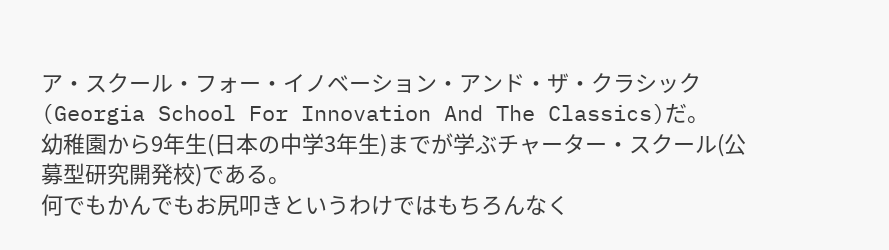ア・スクール・フォー・イノベーション・アンド・ザ・クラシック(Georgia School For Innovation And The Classics)だ。
幼稚園から9年生(日本の中学3年生)までが学ぶチャーター・スクール(公募型研究開発校)である。
何でもかんでもお尻叩きというわけではもちろんなく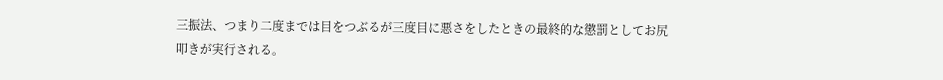三振法、つまり二度までは目をつぶるが三度目に悪さをしたときの最終的な懲罰としてお尻叩きが実行される。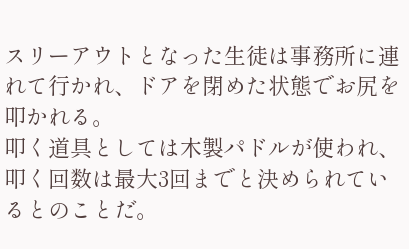スリーアウトとなった生徒は事務所に連れて行かれ、ドアを閉めた状態でお尻を叩かれる。
叩く道具としては木製パドルが使われ、叩く回数は最大3回までと決められているとのことだ。